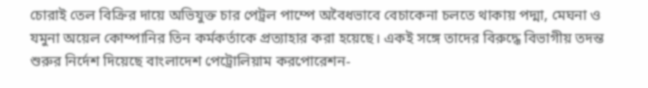চোরাই তেল বিক্রির দায়ে অভিযুক্ত চার পেট্রল পাম্পে অবৈধভাবে বেচাকেনা চলতে থাকায় পদ্মা, মেঘনা ও যমুনা অয়েল কোম্পানির তিন কর্মকর্তাকে প্রত্যাহার করা হয়েছে। একই সঙ্গে তাদের বিরুদ্ধে বিভাগীয় তদন্ত শুরুর নির্দেশ দিয়েছে বাংলাদেশ পেট্রোলিয়াম করপোরেশন-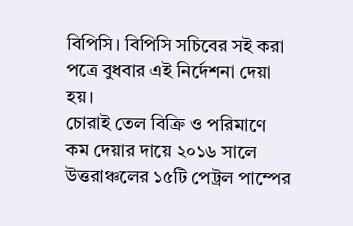বিপিসি। বিপিসি সচিবের সই করা পত্রে বুধবার এই নির্দেশনা দেয়া হয়।
চোরাই তেল বিক্রি ও পরিমাণে কম দেয়ার দায়ে ২০১৬ সালে উত্তরাঞ্চলের ১৫টি পেট্রল পাম্পের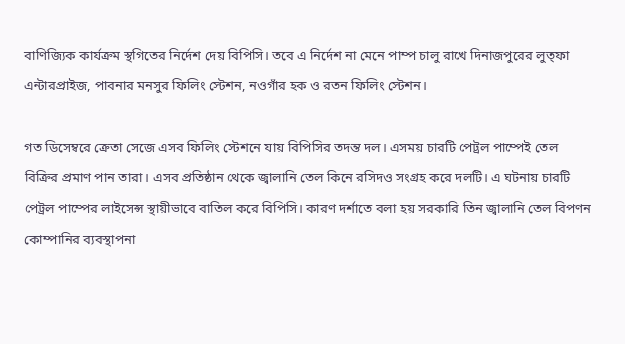বাণিজ্যিক কার্যক্রম স্থগিতের নির্দেশ দেয় বিপিসি। তবে এ নির্দেশ না মেনে পাম্প চালু রাখে দিনাজপুরের লুত্ফা এন্টারপ্রাইজ, পাবনার মনসুর ফিলিং স্টেশন, নওগাঁর হক ও রতন ফিলিং স্টেশন।

গত ডিসেম্বরে ক্রেতা সেজে এসব ফিলিং স্টেশনে যায় বিপিসির তদন্ত দল। এসময় চারটি পেট্রল পাম্পেই তেল বিক্রির প্রমাণ পান তারা। এসব প্রতিষ্ঠান থেকে জ্বালানি তেল কিনে রসিদও সংগ্রহ করে দলটি। এ ঘটনায় চারটি পেট্রল পাম্পের লাইসেন্স স্থায়ীভাবে বাতিল করে বিপিসি। কারণ দর্শাতে বলা হয় সরকারি তিন জ্বালানি তেল বিপণন কোম্পানির ব্যবস্থাপনা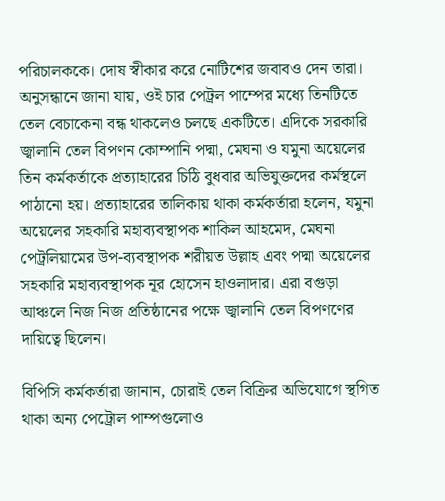পরিচালককে। দোষ স্বীকার করে নোটিশের জবাবও দেন তারা।
অনুসন্ধানে জানা যায়, ওই চার পেট্রল পাম্পের মধ্যে তিনটিতে তেল বেচাকেনা বন্ধ থাকলেও চলছে একটিতে। এদিকে সরকারি জ্বালানি তেল বিপণন কোম্পানি পদ্মা, মেঘনা ও যমুনা অয়েলের তিন কর্মকর্তাকে প্রত্যাহারের চিঠি বুধবার অভিযুক্তদের কর্মস্থলে পাঠানো হয়। প্রত্যাহারের তালিকায় থাকা কর্মকর্তারা হলেন, যমুনা অয়েলের সহকারি মহাব্যবস্থাপক শাকিল আহমেদ, মেঘনা পেট্রলিয়ামের উপ-ব্যবস্থাপক শরীয়ত উল্লাহ এবং পদ্মা অয়েলের সহকারি মহাব্যবস্থাপক নূর হোসেন হাওলাদার। এরা বগুড়া আঞ্চলে নিজ নিজ প্রতিষ্ঠানের পক্ষে জ্বালানি তেল বিপণণের দায়িত্বে ছিলেন।

বিপিসি কর্মকর্তারা জানান, চোরাই তেল বিক্রির অভিযোগে স্থগিত থাকা অন্য পেট্রোল পাম্পগুলোও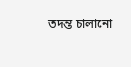তদন্ত চালানো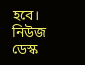হবে।
নিউজ ডেস্ক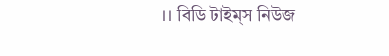।। বিডি টাইম্স নিউজ